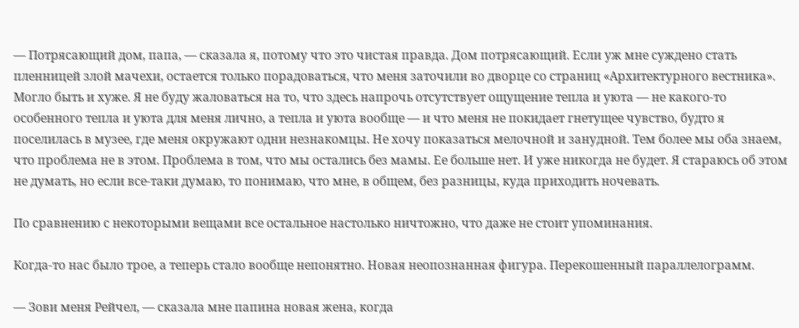— Потрясающий дом, папа, — сказала я, потому что это чистая правда. Дом потрясающий. Если уж мне суждено стать пленницей злой мачехи, остается только порадоваться, что меня заточили во дворце со страниц «Архитектурного вестника». Могло быть и хуже. Я не буду жаловаться на то, что здесь напрочь отсутствует ощущение тепла и уюта — не какого-то особенного тепла и уюта для меня лично, а тепла и уюта вообще — и что меня не покидает гнетущее чувство, будто я поселилась в музее, где меня окружают одни незнакомцы. Не хочу показаться мелочной и занудной. Тем более мы оба знаем, что проблема не в этом. Проблема в том, что мы остались без мамы. Ее больше нет. И уже никогда не будет. Я стараюсь об этом не думать, но если все-таки думаю, то понимаю, что мне, в общем, без разницы, куда приходить ночевать.

По сравнению с некоторыми вещами все остальное настолько ничтожно, что даже не стоит упоминания.

Когда-то нас было трое, а теперь стало вообще непонятно. Новая неопознанная фигура. Перекошенный параллелограмм.

— Зови меня Рейчел, — сказала мне папина новая жена, когда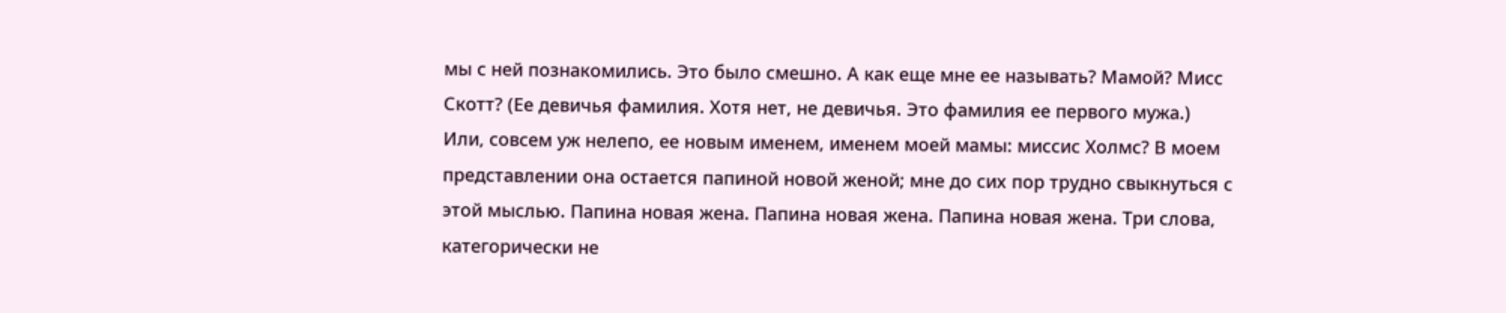мы с ней познакомились. Это было смешно. А как еще мне ее называть? Мамой? Мисс Скотт? (Ее девичья фамилия. Хотя нет, не девичья. Это фамилия ее первого мужа.) Или, совсем уж нелепо, ее новым именем, именем моей мамы: миссис Холмс? В моем представлении она остается папиной новой женой; мне до сих пор трудно свыкнуться с этой мыслью. Папина новая жена. Папина новая жена. Папина новая жена. Три слова, категорически не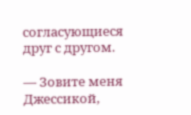согласующиеся друг с другом.

— Зовите меня Джессикой,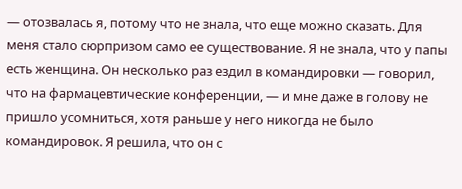— отозвалась я, потому что не знала, что еще можно сказать. Для меня стало сюрпризом само ее существование. Я не знала, что у папы есть женщина. Он несколько раз ездил в командировки — говорил, что на фармацевтические конференции, — и мне даже в голову не пришло усомниться, хотя раньше у него никогда не было командировок. Я решила, что он с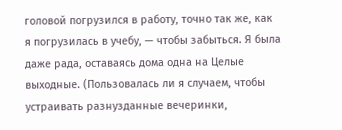головой погрузился в работу, точно так же, как я погрузилась в учебу, — чтобы забыться. Я была даже рада, оставаясь дома одна на Целые выходные. (Пользовалась ли я случаем, чтобы устраивать разнузданные вечеринки,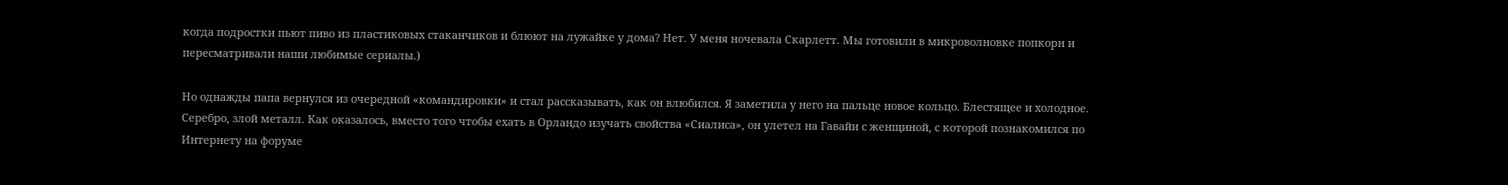когда подростки пьют пиво из пластиковых стаканчиков и блюют на лужайке у дома? Нет. У меня ночевала Скарлетт. Мы готовили в микроволновке попкорн и пересматривали наши любимые сериалы.)

Но однажды папа вернулся из очередной «командировки» и стал рассказывать, как он влюбился. Я заметила у него на пальце новое кольцо. Блестящее и холодное. Серебро, злой металл. Как оказалось, вместо того чтобы ехать в Орландо изучать свойства «Сиалиса», он улетел на Гавайи с женщиной, с которой познакомился по Интернету на форуме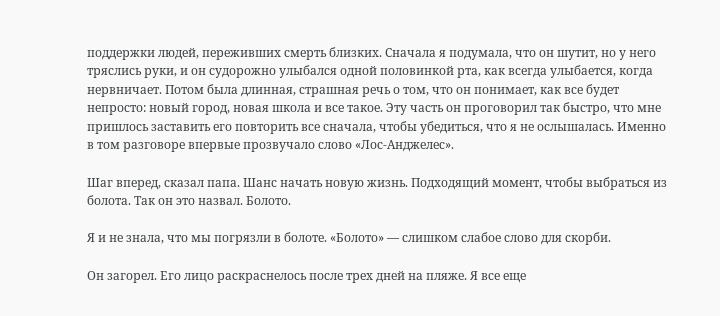поддержки людей, переживших смерть близких. Сначала я подумала, что он шутит, но у него тряслись руки, и он судорожно улыбался одной половинкой рта, как всегда улыбается, когда нервничает. Потом была длинная, страшная речь о том, что он понимает, как все будет непросто: новый город, новая школа и все такое. Эту часть он проговорил так быстро, что мне пришлось заставить его повторить все сначала, чтобы убедиться, что я не ослышалась. Именно в том разговоре впервые прозвучало слово «Лос-Анджелес».

Шаг вперед, сказал папа. Шанс начать новую жизнь. Подходящий момент, чтобы выбраться из болота. Так он это назвал. Болото.

Я и не знала, что мы погрязли в болоте. «Болото» — слишком слабое слово для скорби.

Он загорел. Его лицо раскраснелось после трех дней на пляже. Я все еще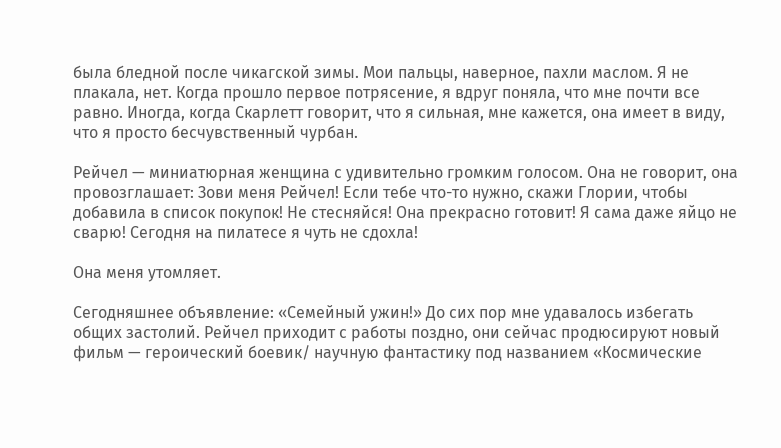была бледной после чикагской зимы. Мои пальцы, наверное, пахли маслом. Я не плакала, нет. Когда прошло первое потрясение, я вдруг поняла, что мне почти все равно. Иногда, когда Скарлетт говорит, что я сильная, мне кажется, она имеет в виду, что я просто бесчувственный чурбан.

Рейчел — миниатюрная женщина с удивительно громким голосом. Она не говорит, она провозглашает: Зови меня Рейчел! Если тебе что-то нужно, скажи Глории, чтобы добавила в список покупок! Не стесняйся! Она прекрасно готовит! Я сама даже яйцо не сварю! Сегодня на пилатесе я чуть не сдохла!

Она меня утомляет.

Сегодняшнее объявление: «Семейный ужин!» До сих пор мне удавалось избегать общих застолий. Рейчел приходит с работы поздно, они сейчас продюсируют новый фильм — героический боевик/ научную фантастику под названием «Космические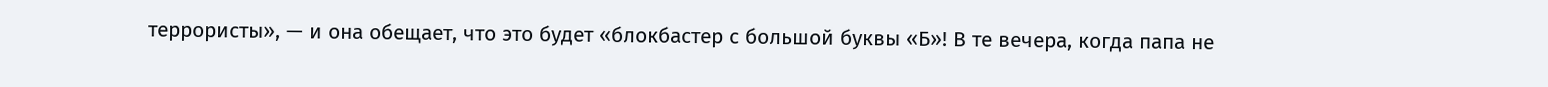террористы», — и она обещает, что это будет «блокбастер с большой буквы «Б»! В те вечера, когда папа не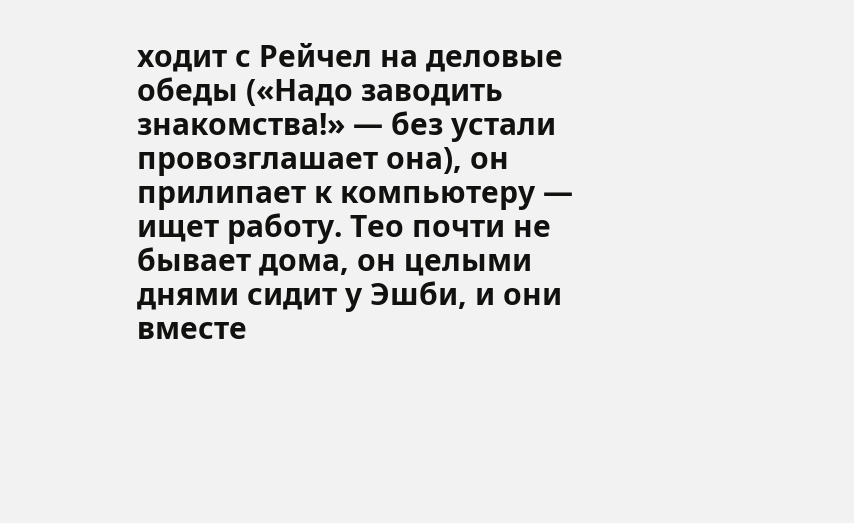ходит с Рейчел на деловые обеды («Надо заводить знакомства!» — без устали провозглашает она), он прилипает к компьютеру — ищет работу. Тео почти не бывает дома, он целыми днями сидит у Эшби, и они вместе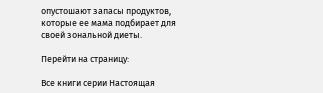опустошают запасы продуктов, которые ее мама подбирает для своей зональной диеты.

Перейти на страницу:

Все книги серии Настоящая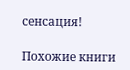сенсация!

Похожие книги